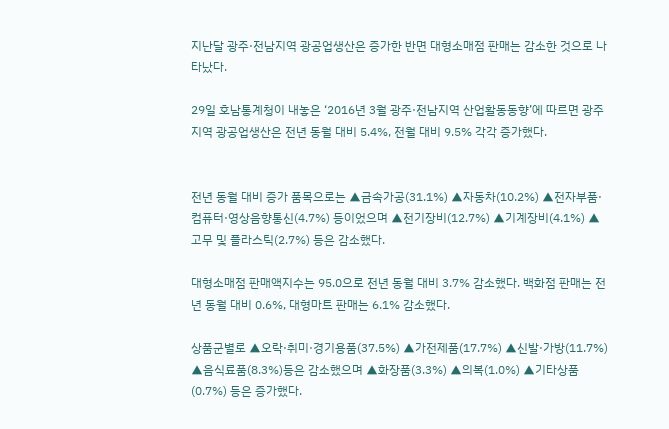지난달 광주·전남지역 광공업생산은 증가한 반면 대형소매점 판매는 감소한 것으로 나타났다.

29일 호남통계청이 내놓은 ‘2016년 3월 광주·전남지역 산업활동동향’에 따르면 광주지역 광공업생산은 전년 동월 대비 5.4%, 전월 대비 9.5% 각각 증가했다.


전년 동월 대비 증가 품목으로는 ▲금속가공(31.1%) ▲자동차(10.2%) ▲전자부품·컴퓨터·영상음향통신(4.7%) 등이었으며 ▲전기장비(12.7%) ▲기계장비(4.1%) ▲고무 및 플라스틱(2.7%) 등은 감소했다.

대형소매점 판매액지수는 95.0으로 전년 동월 대비 3.7% 감소했다. 백화점 판매는 전년 동월 대비 0.6%, 대형마트 판매는 6.1% 감소했다.

상품군별로 ▲오락·취미·경기용품(37.5%) ▲가전제품(17.7%) ▲신발·가방(11.7%) ▲음식료품(8.3%)등은 감소했으며 ▲화장품(3.3%) ▲의복(1.0%) ▲기타상품(0.7%) 등은 증가했다.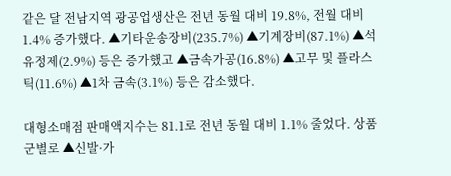같은 달 전남지역 광공업생산은 전년 동월 대비 19.8%, 전월 대비 1.4% 증가했다. ▲기타운송장비(235.7%) ▲기계장비(87.1%) ▲석유정제(2.9%) 등은 증가했고 ▲금속가공(16.8%) ▲고무 및 플라스틱(11.6%) ▲1차 금속(3.1%) 등은 감소했다.

대형소매점 판매액지수는 81.1로 전년 동월 대비 1.1% 줄었다. 상품군별로 ▲신발·가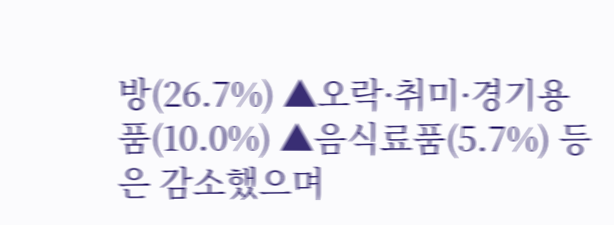방(26.7%) ▲오락·취미·경기용품(10.0%) ▲음식료품(5.7%) 등은 감소했으며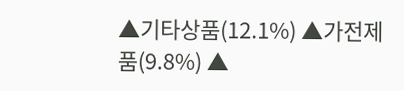▲기타상품(12.1%) ▲가전제품(9.8%) ▲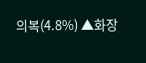의복(4.8%) ▲화장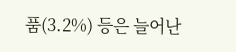품(3.2%) 등은 늘어난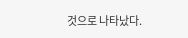것으로 나타났다.